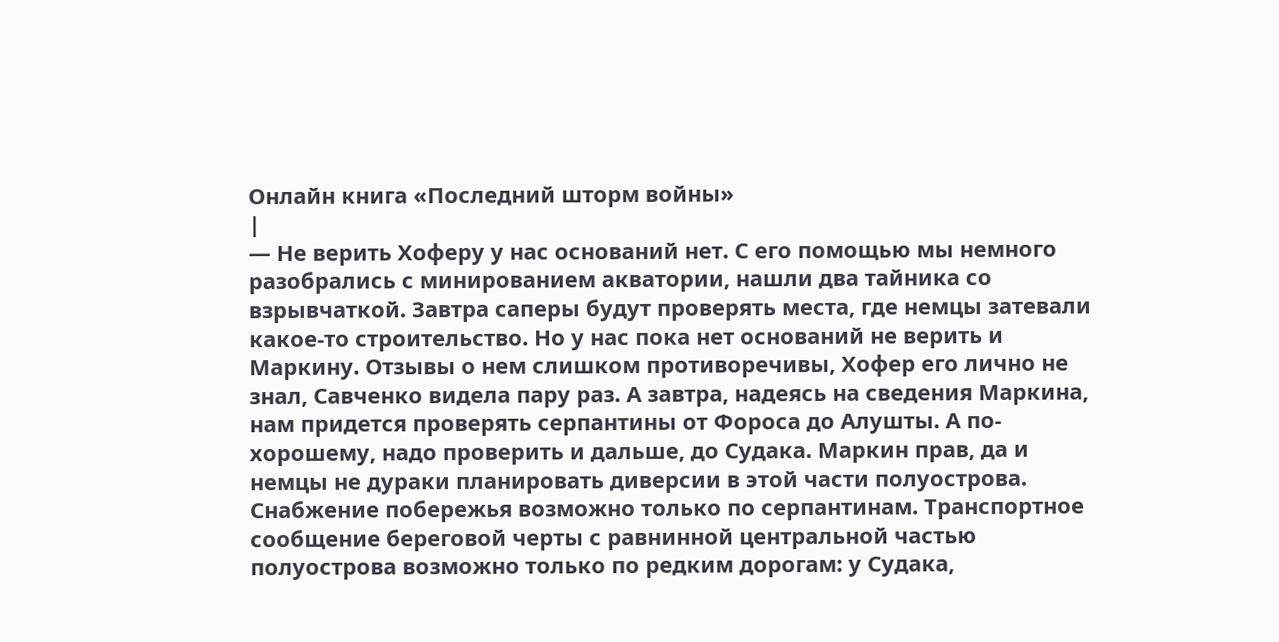Онлайн книга «Последний шторм войны»
|
— Не верить Хоферу у нас оснований нет. С его помощью мы немного разобрались с минированием акватории, нашли два тайника со взрывчаткой. Завтра саперы будут проверять места, где немцы затевали какое-то строительство. Но у нас пока нет оснований не верить и Маркину. Отзывы о нем слишком противоречивы, Хофер его лично не знал, Савченко видела пару раз. А завтра, надеясь на сведения Маркина, нам придется проверять серпантины от Фороса до Алушты. А по-хорошему, надо проверить и дальше, до Судака. Маркин прав, да и немцы не дураки планировать диверсии в этой части полуострова. Снабжение побережья возможно только по серпантинам. Транспортное сообщение береговой черты с равнинной центральной частью полуострова возможно только по редким дорогам: у Судака,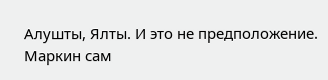Алушты, Ялты. И это не предположение. Маркин сам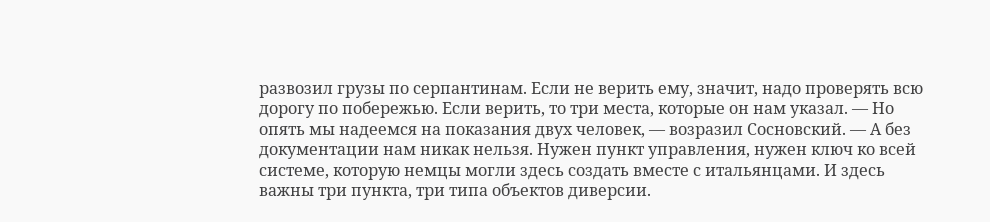развозил грузы по серпантинам. Если не верить ему, значит, надо проверять всю дорогу по побережью. Если верить, то три места, которые он нам указал. — Но опять мы надеемся на показания двух человек, — возразил Сосновский. — А без документации нам никак нельзя. Нужен пункт управления, нужен ключ ко всей системе, которую немцы могли здесь создать вместе с итальянцами. И здесь важны три пункта, три типа объектов диверсии.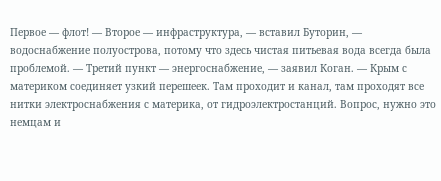Первое — флот! — Второе — инфраструктура, — вставил Буторин, — водоснабжение полуострова, потому что здесь чистая питьевая вода всегда была проблемой. — Третий пункт — энергоснабжение, — заявил Коган. — Крым с материком соединяет узкий перешеек. Там проходит и канал, там проходят все нитки электроснабжения с материка, от гидроэлектростанций. Вопрос, нужно это немцам и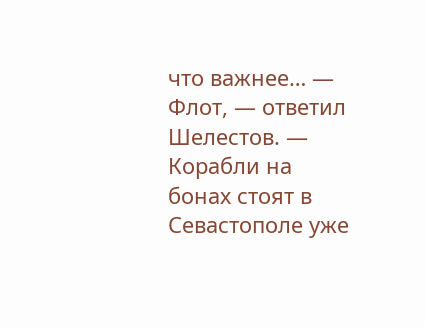что важнее… — Флот, — ответил Шелестов. — Корабли на бонах стоят в Севастополе уже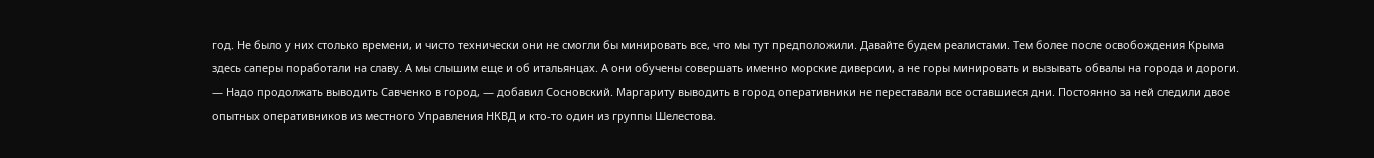год. Не было у них столько времени, и чисто технически они не смогли бы минировать все, что мы тут предположили. Давайте будем реалистами. Тем более после освобождения Крыма здесь саперы поработали на славу. А мы слышим еще и об итальянцах. А они обучены совершать именно морские диверсии, а не горы минировать и вызывать обвалы на города и дороги. — Надо продолжать выводить Савченко в город, — добавил Сосновский. Маргариту выводить в город оперативники не переставали все оставшиеся дни. Постоянно за ней следили двое опытных оперативников из местного Управления НКВД и кто-то один из группы Шелестова.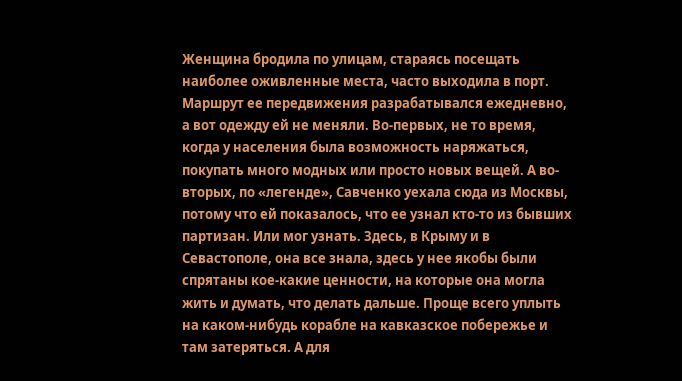Женщина бродила по улицам, стараясь посещать наиболее оживленные места, часто выходила в порт. Маршрут ее передвижения разрабатывался ежедневно, а вот одежду ей не меняли. Во-первых, не то время, когда у населения была возможность наряжаться, покупать много модных или просто новых вещей. А во-вторых, по «легенде», Савченко уехала сюда из Москвы, потому что ей показалось, что ее узнал кто-то из бывших партизан. Или мог узнать. Здесь, в Крыму и в Севастополе, она все знала, здесь у нее якобы были спрятаны кое-какие ценности, на которые она могла жить и думать, что делать дальше. Проще всего уплыть на каком-нибудь корабле на кавказское побережье и там затеряться. А для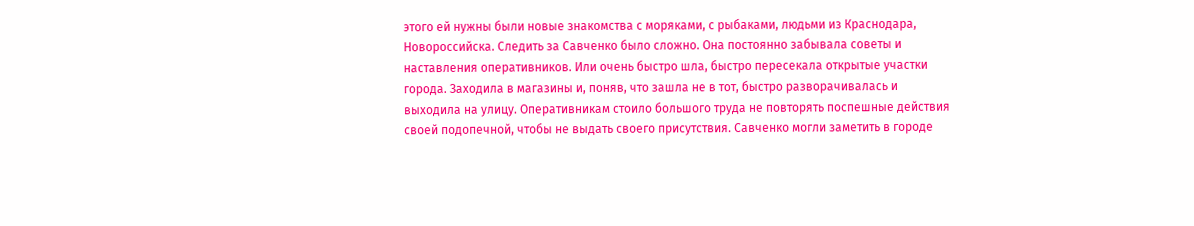этого ей нужны были новые знакомства с моряками, с рыбаками, людьми из Краснодара, Новороссийска. Следить за Савченко было сложно. Она постоянно забывала советы и наставления оперативников. Или очень быстро шла, быстро пересекала открытые участки города. Заходила в магазины и, поняв, что зашла не в тот, быстро разворачивалась и выходила на улицу. Оперативникам стоило большого труда не повторять поспешные действия своей подопечной, чтобы не выдать своего присутствия. Савченко могли заметить в городе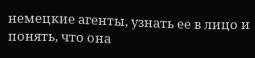немецкие агенты, узнать ее в лицо и понять, что она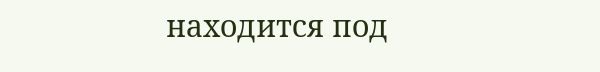находится под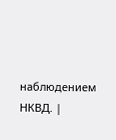наблюдением НКВД. |